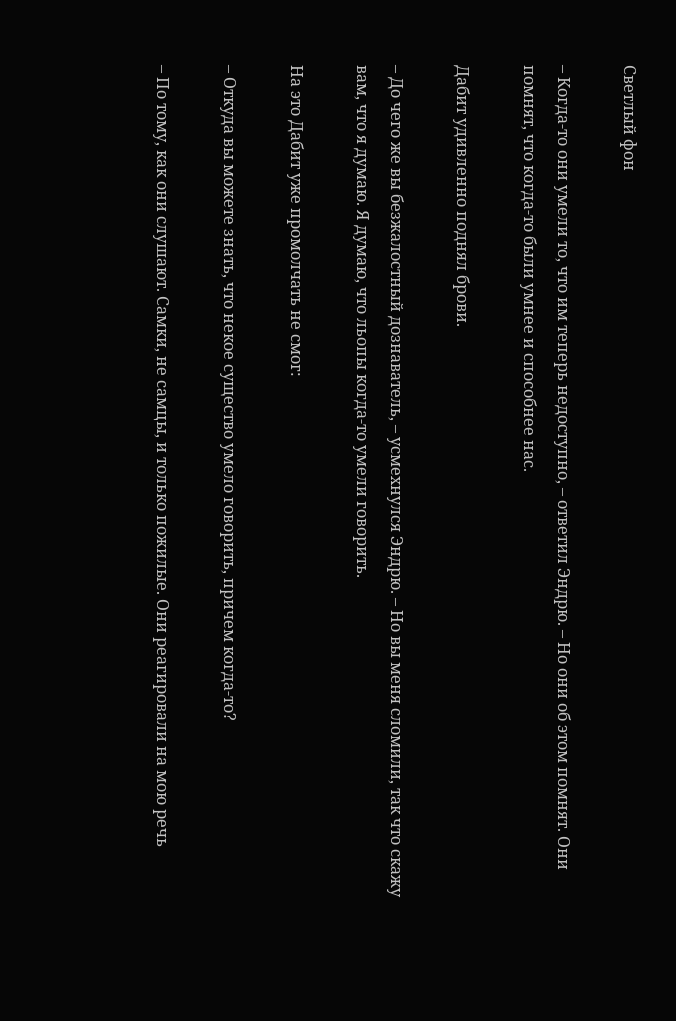Светлый фон

– Когда-то они умели то, что им теперь недоступно, – ответил Эндрю. – Но они об этом помнят. Они помнят, что когда-то были умнее и способнее нас.

Дабит удивленно поднял брови.

– До чего же вы безжалостный дознаватель, – усмехнулся Эндрю. – Но вы меня сломили, так что скажу вам, что я думаю. Я думаю, что льопы когда-то умели говорить.

На это Дабит уже промолчать не смог:

– Откуда вы можете знать, что некое существо умело говорить, причем когда-то?

– По тому, как они слушают. Самки, не самцы, и только пожилые. Они реагировали на мою речь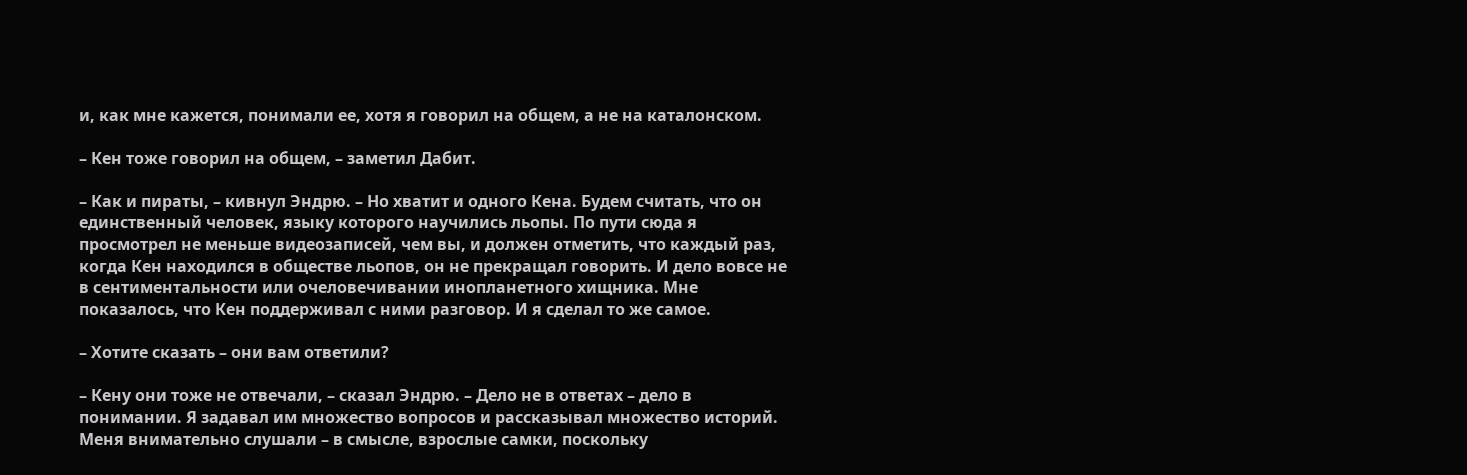и, как мне кажется, понимали ее, хотя я говорил на общем, а не на каталонском.

– Кен тоже говорил на общем, – заметил Дабит.

– Как и пираты, – кивнул Эндрю. – Но хватит и одного Кена. Будем считать, что он единственный человек, языку которого научились льопы. По пути сюда я просмотрел не меньше видеозаписей, чем вы, и должен отметить, что каждый раз, когда Кен находился в обществе льопов, он не прекращал говорить. И дело вовсе не в сентиментальности или очеловечивании инопланетного хищника. Мне показалось, что Кен поддерживал с ними разговор. И я сделал то же самое.

– Хотите сказать – они вам ответили?

– Кену они тоже не отвечали, – сказал Эндрю. – Дело не в ответах – дело в понимании. Я задавал им множество вопросов и рассказывал множество историй. Меня внимательно слушали – в смысле, взрослые самки, поскольку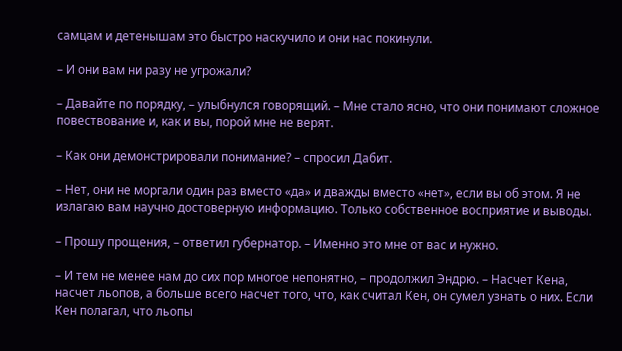самцам и детенышам это быстро наскучило и они нас покинули.

– И они вам ни разу не угрожали?

– Давайте по порядку, – улыбнулся говорящий. – Мне стало ясно, что они понимают сложное повествование и, как и вы, порой мне не верят.

– Как они демонстрировали понимание? – спросил Дабит.

– Нет, они не моргали один раз вместо «да» и дважды вместо «нет», если вы об этом. Я не излагаю вам научно достоверную информацию. Только собственное восприятие и выводы.

– Прошу прощения, – ответил губернатор. – Именно это мне от вас и нужно.

– И тем не менее нам до сих пор многое непонятно, – продолжил Эндрю. – Насчет Кена, насчет льопов, а больше всего насчет того, что, как считал Кен, он сумел узнать о них. Если Кен полагал, что льопы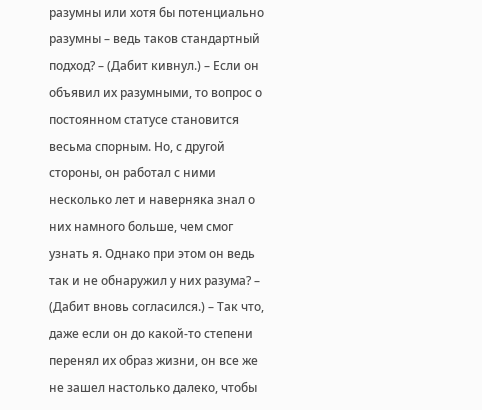разумны или хотя бы потенциально разумны – ведь таков стандартный подход? – (Дабит кивнул.) – Если он объявил их разумными, то вопрос о постоянном статусе становится весьма спорным. Но, с другой стороны, он работал с ними несколько лет и наверняка знал о них намного больше, чем смог узнать я. Однако при этом он ведь так и не обнаружил у них разума? – (Дабит вновь согласился.) – Так что, даже если он до какой-то степени перенял их образ жизни, он все же не зашел настолько далеко, чтобы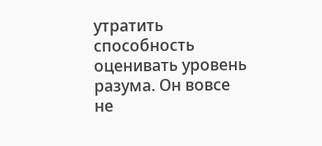утратить способность оценивать уровень разума. Он вовсе не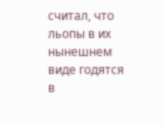считал, что льопы в их нынешнем виде годятся в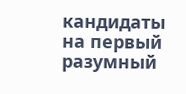кандидаты на первый разумный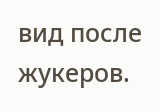вид после жукеров.